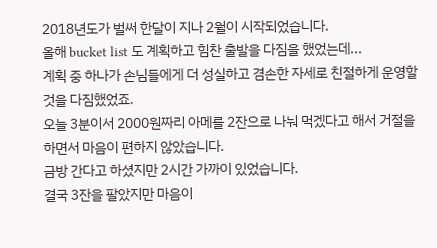2018년도가 벌써 한달이 지나 2월이 시작되었습니다.
올해 bucket list 도 계획하고 힘찬 출발을 다짐을 했었는데...
계획 중 하나가 손님들에게 더 성실하고 겸손한 자세로 친절하게 운영할 것을 다짐했었죠.
오늘 3분이서 2000원짜리 아메를 2잔으로 나눠 먹겠다고 해서 거절을 하면서 마음이 편하지 않았습니다.
금방 간다고 하셨지만 2시간 가까이 있었습니다.
결국 3잔을 팔았지만 마음이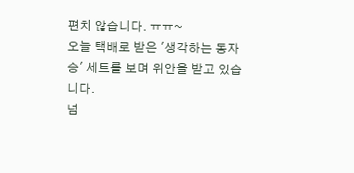편치 않습니다. ㅠㅠ~
오늘 택배로 받은 '생각하는 동자승' 세트를 보며 위안을 받고 있습니다.
넘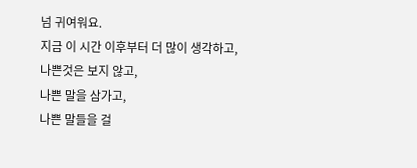넘 귀여워요.
지금 이 시간 이후부터 더 많이 생각하고,
나쁜것은 보지 않고,
나쁜 말을 삼가고,
나쁜 말들을 걸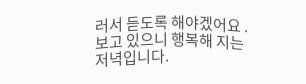러서 듣도록 해야겠어요 .
보고 있으니 행복해 지는 저녁입니다.